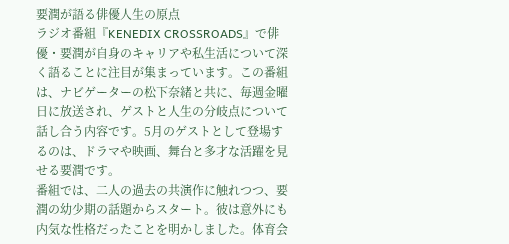要潤が語る俳優人生の原点
ラジオ番組『KENEDIX CROSSROADS』で俳優・要潤が自身のキャリアや私生活について深く語ることに注目が集まっています。この番組は、ナビゲーターの松下奈緒と共に、毎週金曜日に放送され、ゲストと人生の分岐点について話し合う内容です。5月のゲストとして登場するのは、ドラマや映画、舞台と多才な活躍を見せる要潤です。
番組では、二人の過去の共演作に触れつつ、要潤の幼少期の話題からスタート。彼は意外にも内気な性格だったことを明かしました。体育会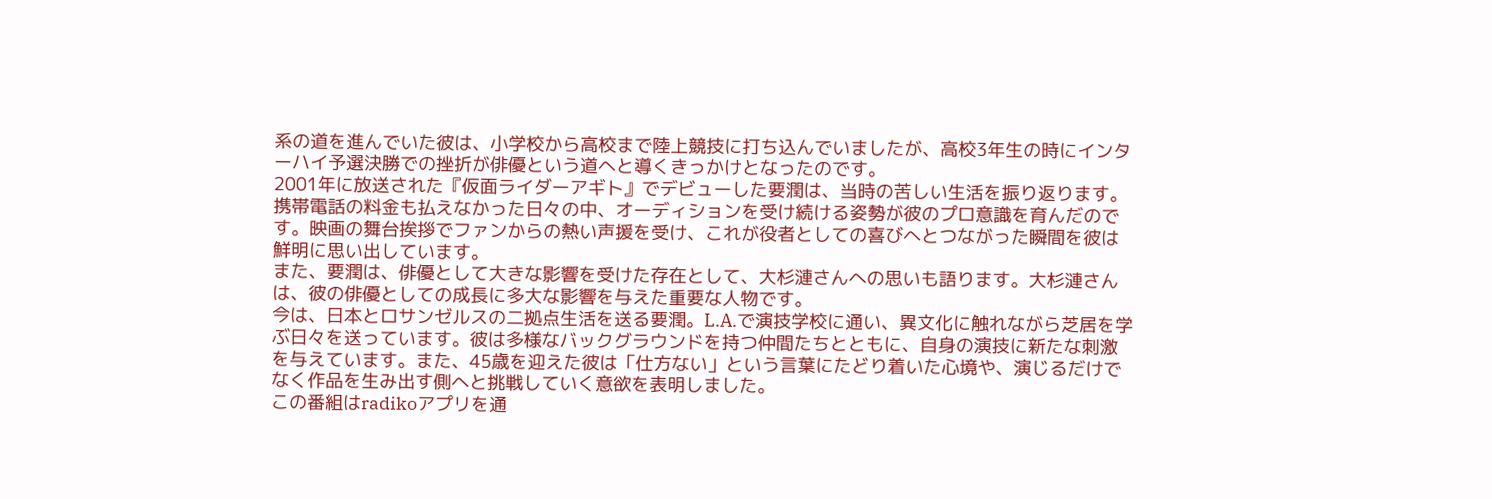系の道を進んでいた彼は、小学校から高校まで陸上競技に打ち込んでいましたが、高校3年生の時にインターハイ予選決勝での挫折が俳優という道へと導くきっかけとなったのです。
2001年に放送された『仮面ライダーアギト』でデビューした要潤は、当時の苦しい生活を振り返ります。携帯電話の料金も払えなかった日々の中、オーディションを受け続ける姿勢が彼のプロ意識を育んだのです。映画の舞台挨拶でファンからの熱い声援を受け、これが役者としての喜びへとつながった瞬間を彼は鮮明に思い出しています。
また、要潤は、俳優として大きな影響を受けた存在として、大杉漣さんへの思いも語ります。大杉漣さんは、彼の俳優としての成長に多大な影響を与えた重要な人物です。
今は、日本とロサンゼルスの二拠点生活を送る要潤。L.A.で演技学校に通い、異文化に触れながら芝居を学ぶ日々を送っています。彼は多様なバックグラウンドを持つ仲間たちとともに、自身の演技に新たな刺激を与えています。また、45歳を迎えた彼は「仕方ない」という言葉にたどり着いた心境や、演じるだけでなく作品を生み出す側へと挑戦していく意欲を表明しました。
この番組はradikoアプリを通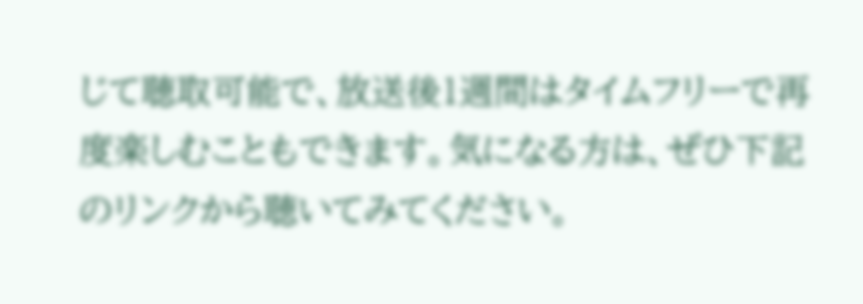じて聴取可能で、放送後1週間はタイムフリーで再度楽しむこともできます。気になる方は、ぜひ下記のリンクから聴いてみてください。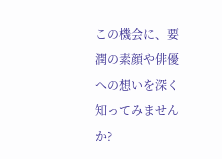この機会に、要潤の素顔や俳優への想いを深く知ってみませんか?